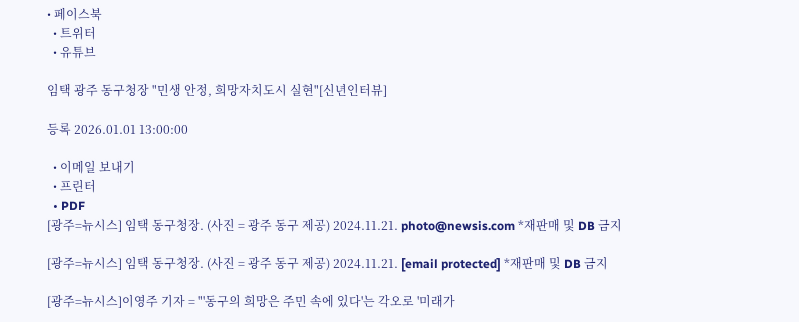• 페이스북
  • 트위터
  • 유튜브

임택 광주 동구청장 "민생 안정, 희망자치도시 실현"[신년인터뷰]

등록 2026.01.01 13:00:00

  • 이메일 보내기
  • 프린터
  • PDF
[광주=뉴시스] 임택 동구청장. (사진 = 광주 동구 제공) 2024.11.21. photo@newsis.com *재판매 및 DB 금지

[광주=뉴시스] 임택 동구청장. (사진 = 광주 동구 제공) 2024.11.21. [email protected] *재판매 및 DB 금지

[광주=뉴시스]이영주 기자 = "'동구의 희망은 주민 속에 있다'는 각오로 '미래가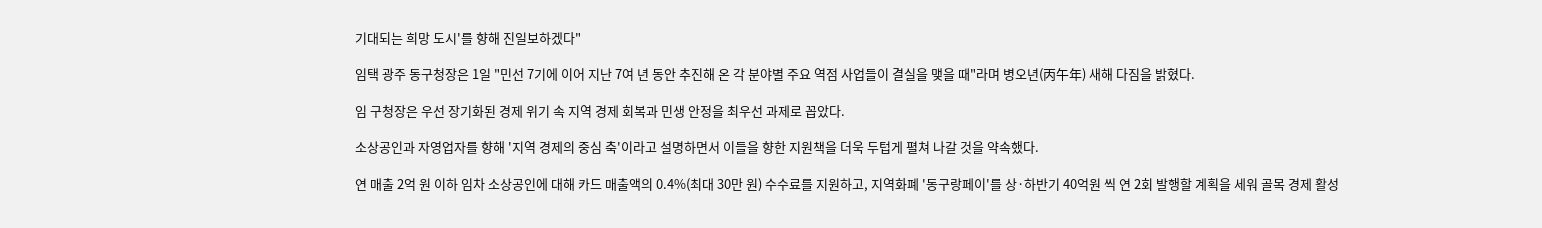기대되는 희망 도시'를 향해 진일보하겠다"

임택 광주 동구청장은 1일 "민선 7기에 이어 지난 7여 년 동안 추진해 온 각 분야별 주요 역점 사업들이 결실을 맺을 때"라며 병오년(丙午年) 새해 다짐을 밝혔다.

임 구청장은 우선 장기화된 경제 위기 속 지역 경제 회복과 민생 안정을 최우선 과제로 꼽았다.

소상공인과 자영업자를 향해 '지역 경제의 중심 축'이라고 설명하면서 이들을 향한 지원책을 더욱 두텁게 펼쳐 나갈 것을 약속했다.

연 매출 2억 원 이하 임차 소상공인에 대해 카드 매출액의 0.4%(최대 30만 원) 수수료를 지원하고, 지역화폐 '동구랑페이'를 상·하반기 40억원 씩 연 2회 발행할 계획을 세워 골목 경제 활성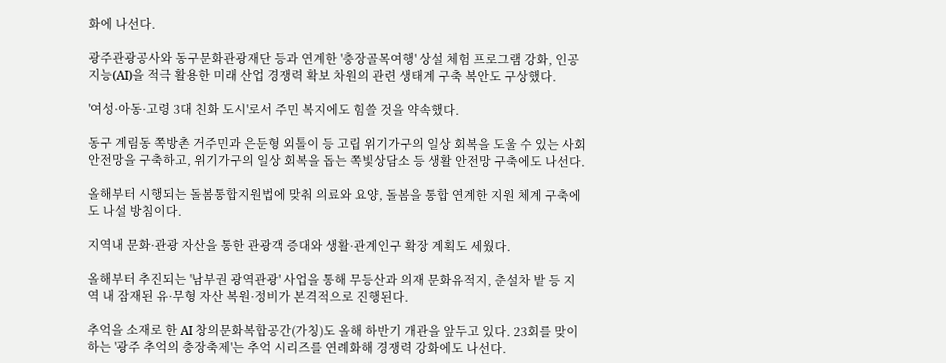화에 나선다.

광주관광공사와 동구문화관광재단 등과 연계한 '충장골목여행' 상설 체험 프로그램 강화, 인공지능(AI)을 적극 활용한 미래 산업 경쟁력 확보 차원의 관련 생태계 구축 복안도 구상했다.

'여성·아동·고령 3대 친화 도시'로서 주민 복지에도 힘쓸 것을 약속했다.

동구 계림동 쪽방촌 거주민과 은둔형 외톨이 등 고립 위기가구의 일상 회복을 도울 수 있는 사회안전망을 구축하고, 위기가구의 일상 회복을 돕는 쪽빛상담소 등 생활 안전망 구축에도 나선다.

올해부터 시행되는 돌봄통합지원법에 맞춰 의료와 요양, 돌봄을 통합 연계한 지원 체계 구축에도 나설 방침이다.

지역내 문화·관광 자산을 통한 관광객 증대와 생활·관계인구 확장 계획도 세웠다.

올해부터 추진되는 '남부권 광역관광' 사업을 통해 무등산과 의재 문화유적지, 춘설차 밭 등 지역 내 잠재된 유·무형 자산 복원·정비가 본격적으로 진행된다.

추억을 소재로 한 AI 창의문화복합공간(가칭)도 올해 하반기 개관을 앞두고 있다. 23회를 맞이하는 '광주 추억의 충장축제'는 추억 시리즈를 연례화해 경쟁력 강화에도 나선다.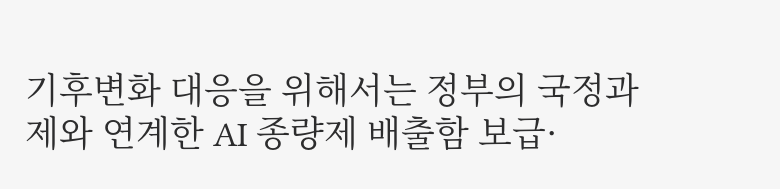기후변화 대응을 위해서는 정부의 국정과제와 연계한 AI 종량제 배출함 보급·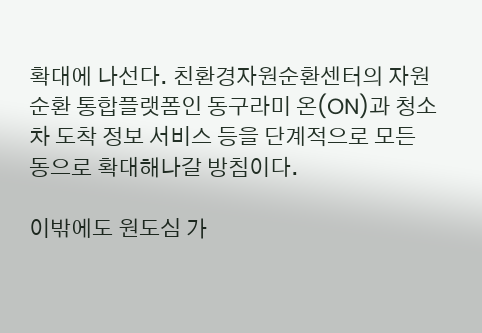확대에 나선다. 친환경자원순환센터의 자원순환 통합플랫폼인 동구라미 온(ON)과 청소차 도착 정보 서비스 등을 단계적으로 모든 동으로 확대해나갈 방침이다.

이밖에도 원도심 가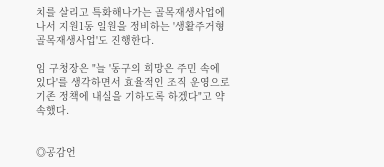치를 살리고 특화해나가는 골목재생사업에 나서 지원1동 일원을 정비하는 '생활주거형 골목재생사업'도 진행한다.

임 구청장은 "늘 '동구의 희망은 주민 속에 있다'를 생각하면서 효율적인 조직 운영으로 기존 정책에 내실을 기하도록 하겠다"고 약속했다.


◎공감언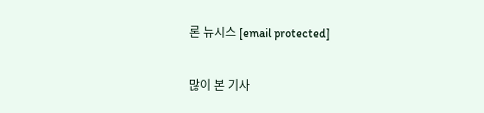론 뉴시스 [email protected]

많이 본 기사